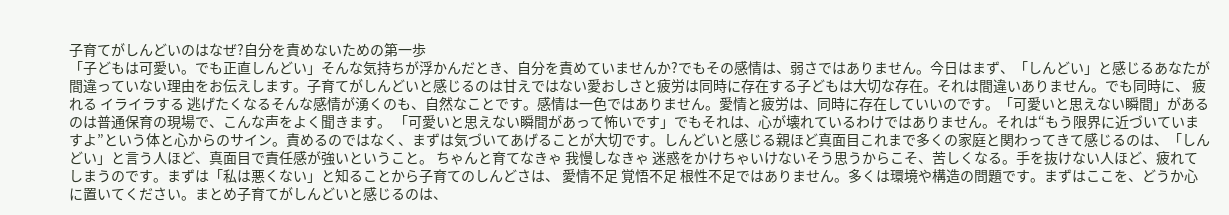子育てがしんどいのはなぜ?自分を責めないための第一歩
「子どもは可愛い。でも正直しんどい」そんな気持ちが浮かんだとき、自分を責めていませんか?でもその感情は、弱さではありません。今日はまず、「しんどい」と感じるあなたが間違っていない理由をお伝えします。子育てがしんどいと感じるのは甘えではない愛おしさと疲労は同時に存在する子どもは大切な存在。それは間違いありません。でも同時に、 疲れる イライラする 逃げたくなるそんな感情が湧くのも、自然なことです。感情は一色ではありません。愛情と疲労は、同時に存在していいのです。「可愛いと思えない瞬間」があるのは普通保育の現場で、こんな声をよく聞きます。 「可愛いと思えない瞬間があって怖いです」でもそれは、心が壊れているわけではありません。それは“もう限界に近づいていますよ”という体と心からのサイン。責めるのではなく、まずは気づいてあげることが大切です。しんどいと感じる親ほど真面目これまで多くの家庭と関わってきて感じるのは、「しんどい」と言う人ほど、真面目で責任感が強いということ。 ちゃんと育てなきゃ 我慢しなきゃ 迷惑をかけちゃいけないそう思うからこそ、苦しくなる。手を抜けない人ほど、疲れてしまうのです。まずは「私は悪くない」と知ることから子育てのしんどさは、 愛情不足 覚悟不足 根性不足ではありません。多くは環境や構造の問題です。まずはここを、どうか心に置いてください。まとめ子育てがしんどいと感じるのは、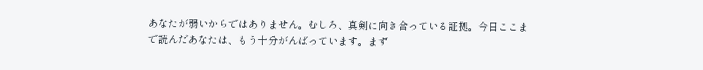あなたが弱いからではありません。むしろ、真剣に向き合っている証拠。今日ここまで読んだあなたは、もう十分がんばっています。まず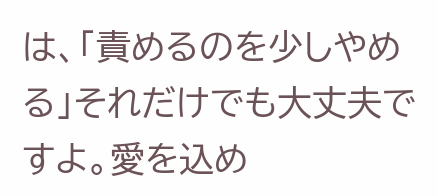は、「責めるのを少しやめる」それだけでも大丈夫ですよ。愛を込め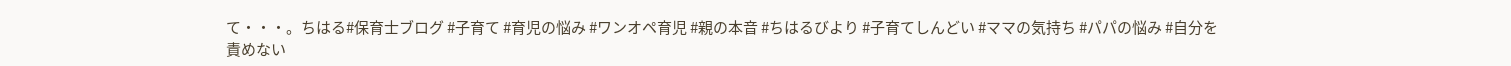て・・・。ちはる#保育士ブログ #子育て #育児の悩み #ワンオペ育児 #親の本音 #ちはるびより #子育てしんどい #ママの気持ち #パパの悩み #自分を責めない